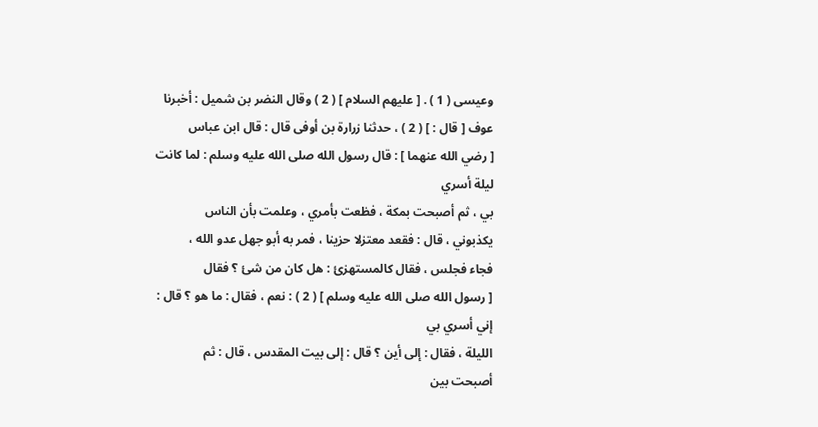وعيسى ( 1 ) . [ عليهم السلام ] ( 2 ) وقال النضر بن شميل : أخبرنا
عوف [ قال : ] ( 2 ) ، حدثنا زرارة بن أوفى قال : قال ابن عباس
[ رضي الله عنهما ] : قال رسول الله صلى الله عليه وسلم : لما كانت ليلة أسري
بي ، ثم أصبحت بمكة ، فظعت بأمري ، وعلمت بأن الناس
يكذبوني ، قال : فقعد معتزلا حزينا ، فمر به أبو جهل عدو الله ،
فجاء فجلس ، فقال كالمستهزئ : هل كان من شئ ؟ فقال
[ رسول الله صلى الله عليه وسلم ] ( 2 ) : نعم ، فقال : ما هو ؟ قال : إني أسري بي
الليلة ، فقال : إلى أين ؟ قال : إلى بيت المقدس ، قال : ثم
أصبحت بين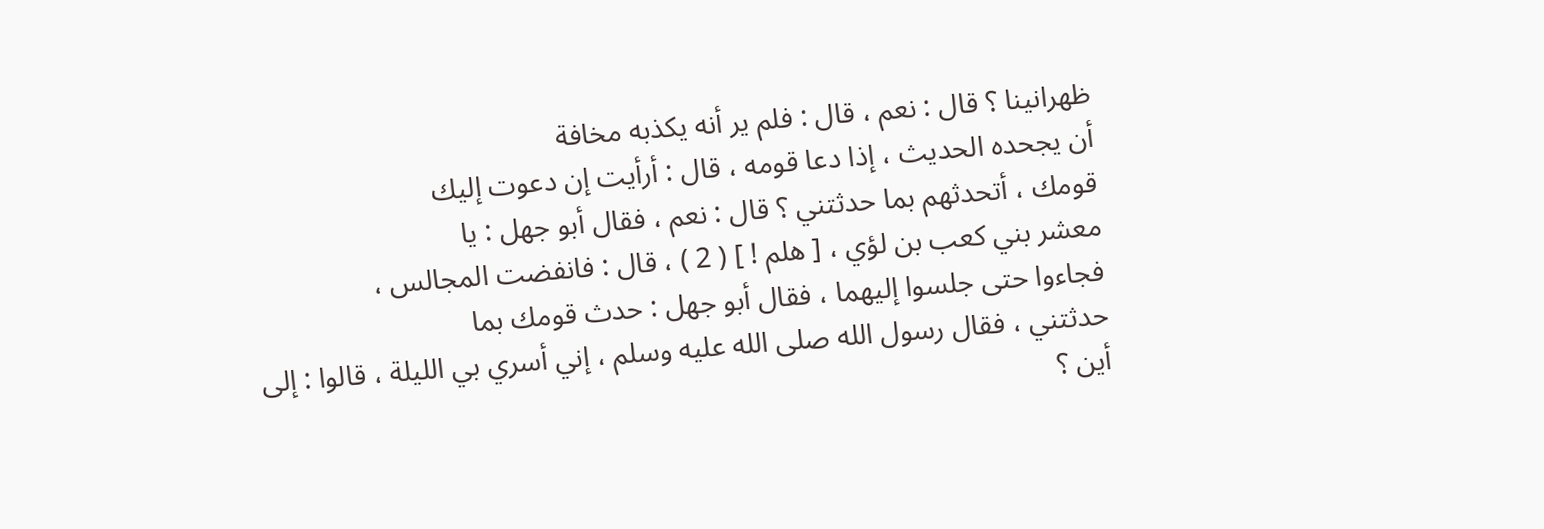ظهرانينا ؟ قال : نعم ، قال : فلم ير أنه يكذبه مخافة
أن يجحده الحديث ، إذا دعا قومه ، قال : أرأيت إن دعوت إليك
قومك ، أتحدثهم بما حدثتني ؟ قال : نعم ، فقال أبو جهل : يا
معشر بني كعب بن لؤي ، [ هلم ! ] ( 2 ) ، قال : فانفضت المجالس ،
فجاءوا حتى جلسوا إليهما ، فقال أبو جهل : حدث قومك بما
حدثتني ، فقال رسول الله صلى الله عليه وسلم ، إني أسري بي الليلة ، قالوا : إلى
أين ؟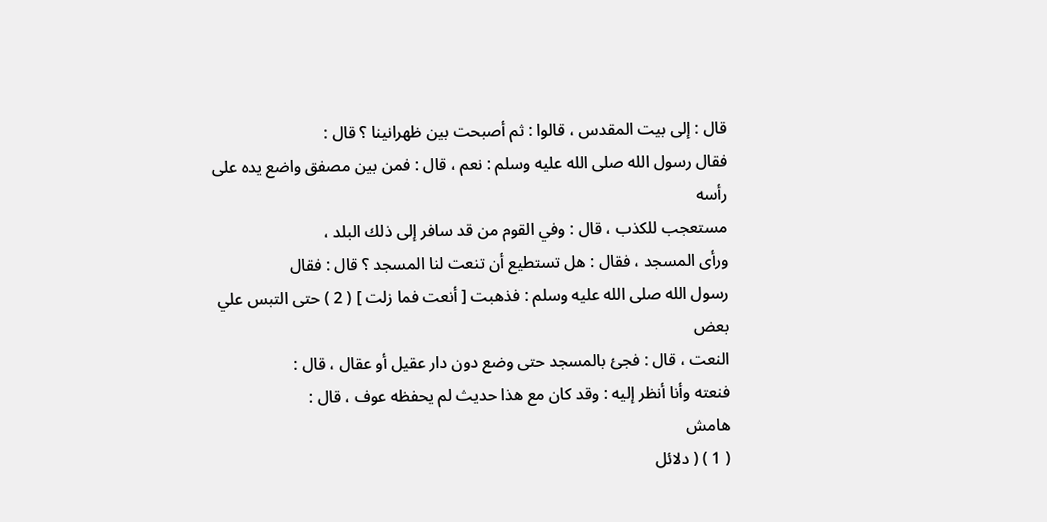قال : إلى بيت المقدس ، قالوا : ثم أصبحت بين ظهرانينا ؟ قال :
فقال رسول الله صلى الله عليه وسلم : نعم ، قال : فمن بين مصفق واضع يده على رأسه
مستعجب للكذب ، قال : وفي القوم من قد سافر إلى ذلك البلد ،
ورأى المسجد ، فقال : هل تستطيع أن تنعت لنا المسجد ؟ قال : فقال
رسول الله صلى الله عليه وسلم : فذهبت [ أنعت فما زلت ] ( 2 ) حتى التبس علي بعض
النعت ، قال : فجئ بالمسجد حتى وضع دون دار عقيل أو عقال ، قال :
فنعته وأنا أنظر إليه : وقد كان مع هذا حديث لم يحفظه عوف ، قال :
هامش
( 1 ) ( دلائل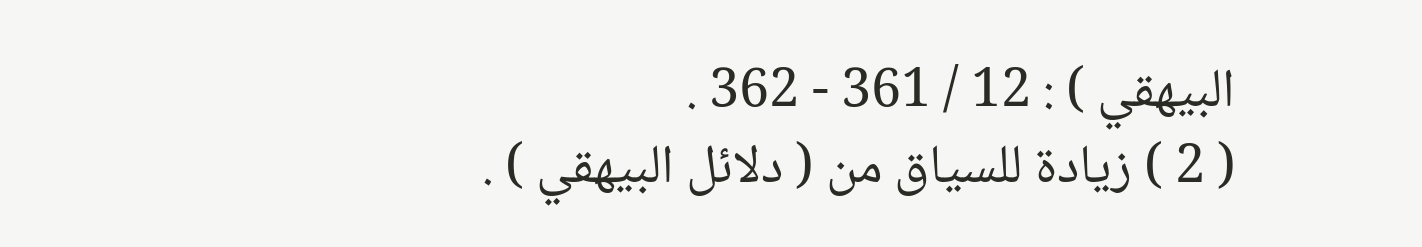البيهقي ) : 12 / 361 - 362 .
( 2 ) زيادة للسياق من ( دلائل البيهقي ) .